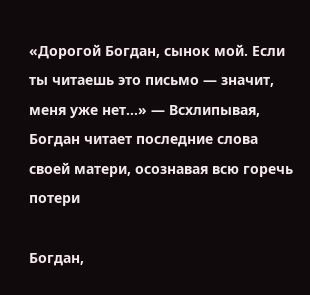«Дорогой Богдан, сынок мой. Если ты читаешь это письмо — значит, меня уже нет…» — Всхлипывая, Богдан читает последние слова своей матери, осознавая всю горечь потери

Богдан,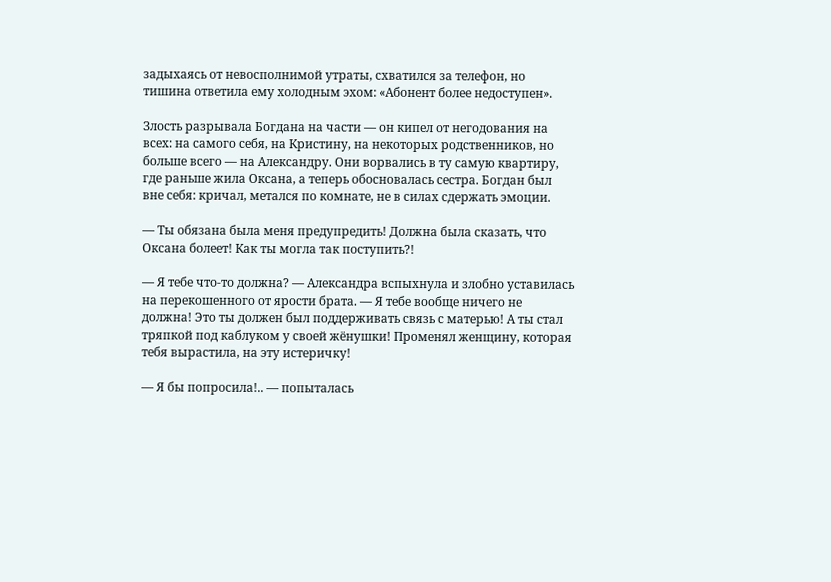задыхаясь от невосполнимой утраты, схватился за телефон, но тишина ответила ему холодным эхом: «Абонент более недоступен».

Злость разрывала Богдана на части — он кипел от негодования на всех: на самого себя, на Кристину, на некоторых родственников, но больше всего — на Александру. Они ворвались в ту самую квартиру, где раньше жила Оксана, а теперь обосновалась сестра. Богдан был вне себя: кричал, метался по комнате, не в силах сдержать эмоции.

— Ты обязана была меня предупредить! Должна была сказать, что Оксана болеет! Как ты могла так поступить?!

— Я тебе что-то должна? — Александра вспыхнула и злобно уставилась на перекошенного от ярости брата. — Я тебе вообще ничего не должна! Это ты должен был поддерживать связь с матерью! А ты стал тряпкой под каблуком у своей жёнушки! Променял женщину, которая тебя вырастила, на эту истеричку!

— Я бы попросила!.. — попыталась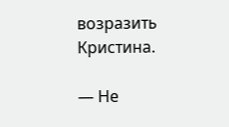возразить Кристина.

— Не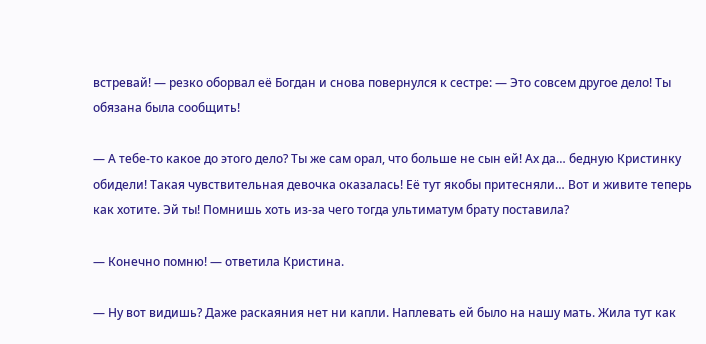встревай! — резко оборвал её Богдан и снова повернулся к сестре: — Это совсем другое дело! Ты обязана была сообщить!

— А тебе-то какое до этого дело? Ты же сам орал, что больше не сын ей! Ах да… бедную Кристинку обидели! Такая чувствительная девочка оказалась! Её тут якобы притесняли… Вот и живите теперь как хотите. Эй ты! Помнишь хоть из-за чего тогда ультиматум брату поставила?

— Конечно помню! — ответила Кристина.

— Ну вот видишь? Даже раскаяния нет ни капли. Наплевать ей было на нашу мать. Жила тут как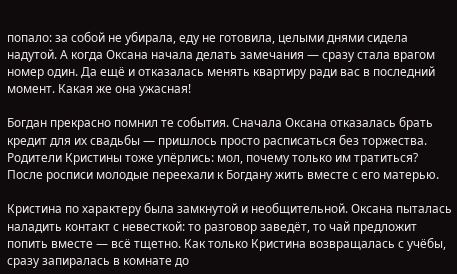попало: за собой не убирала, еду не готовила, целыми днями сидела надутой. А когда Оксана начала делать замечания — сразу стала врагом номер один. Да ещё и отказалась менять квартиру ради вас в последний момент. Какая же она ужасная!

Богдан прекрасно помнил те события. Сначала Оксана отказалась брать кредит для их свадьбы — пришлось просто расписаться без торжества. Родители Кристины тоже упёрлись: мол, почему только им тратиться? После росписи молодые переехали к Богдану жить вместе с его матерью.

Кристина по характеру была замкнутой и необщительной. Оксана пыталась наладить контакт с невесткой: то разговор заведёт, то чай предложит попить вместе — всё тщетно. Как только Кристина возвращалась с учёбы, сразу запиралась в комнате до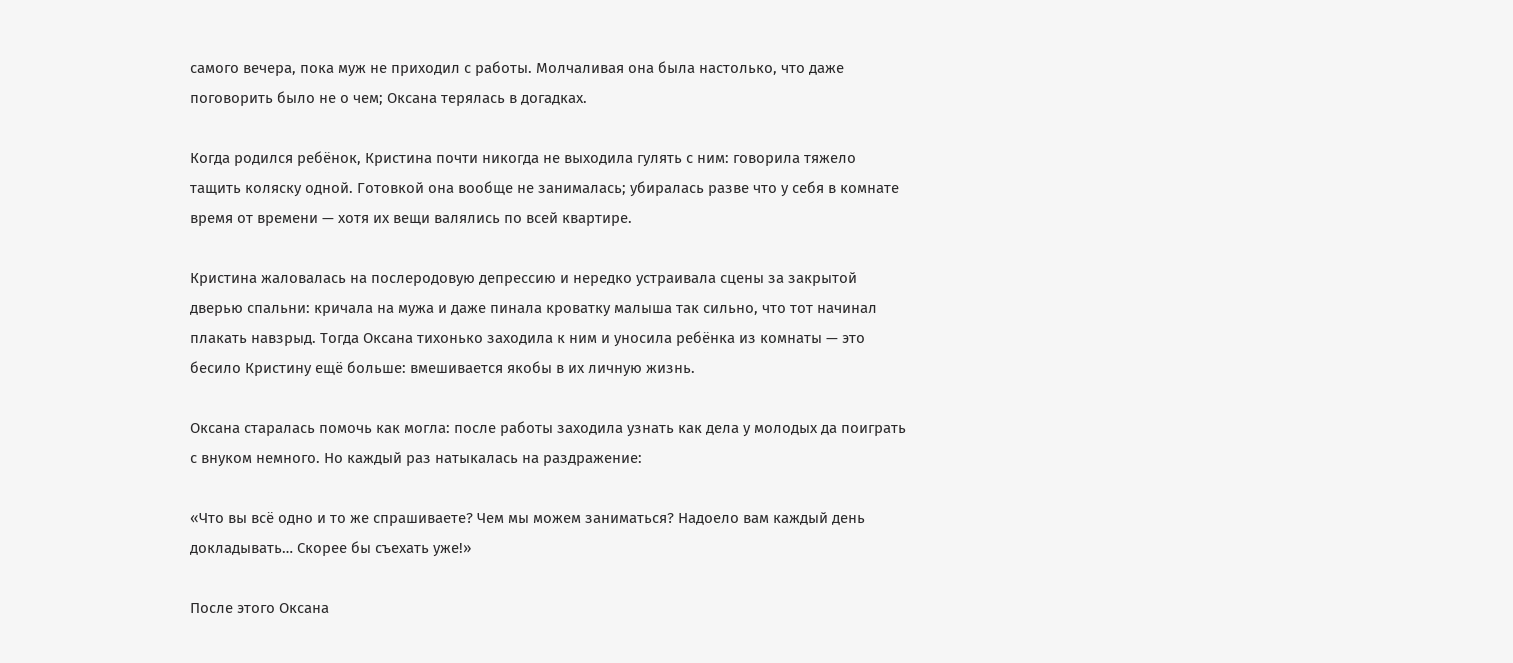самого вечера, пока муж не приходил с работы. Молчаливая она была настолько, что даже поговорить было не о чем; Оксана терялась в догадках.

Когда родился ребёнок, Кристина почти никогда не выходила гулять с ним: говорила тяжело тащить коляску одной. Готовкой она вообще не занималась; убиралась разве что у себя в комнате время от времени — хотя их вещи валялись по всей квартире.

Кристина жаловалась на послеродовую депрессию и нередко устраивала сцены за закрытой дверью спальни: кричала на мужа и даже пинала кроватку малыша так сильно, что тот начинал плакать навзрыд. Тогда Оксана тихонько заходила к ним и уносила ребёнка из комнаты — это бесило Кристину ещё больше: вмешивается якобы в их личную жизнь.

Оксана старалась помочь как могла: после работы заходила узнать как дела у молодых да поиграть с внуком немного. Но каждый раз натыкалась на раздражение:

«Что вы всё одно и то же спрашиваете? Чем мы можем заниматься? Надоело вам каждый день докладывать… Скорее бы съехать уже!»

После этого Оксана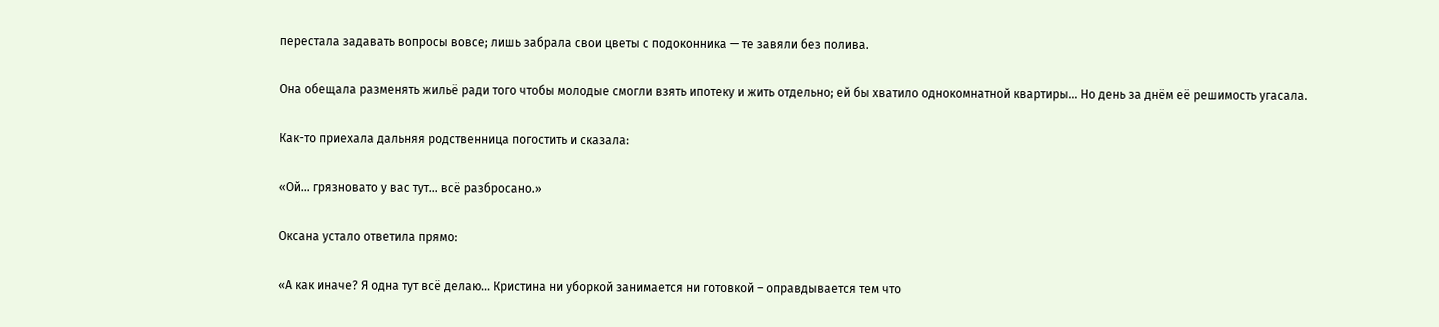перестала задавать вопросы вовсе; лишь забрала свои цветы с подоконника — те завяли без полива.

Она обещала разменять жильё ради того чтобы молодые смогли взять ипотеку и жить отдельно; ей бы хватило однокомнатной квартиры… Но день за днём её решимость угасала.

Как-то приехала дальняя родственница погостить и сказала:

«Ой… грязновато у вас тут… всё разбросано.»

Оксана устало ответила прямо:

«А как иначе? Я одна тут всё делаю… Кристина ни уборкой занимается ни готовкой – оправдывается тем что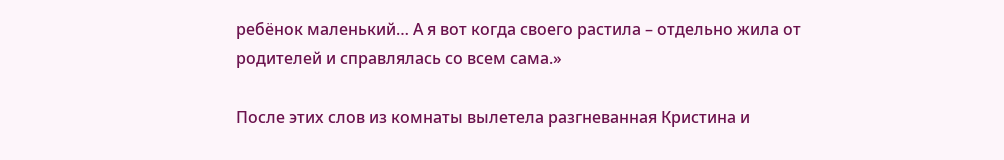ребёнок маленький… А я вот когда своего растила – отдельно жила от родителей и справлялась со всем сама.»

После этих слов из комнаты вылетела разгневанная Кристина и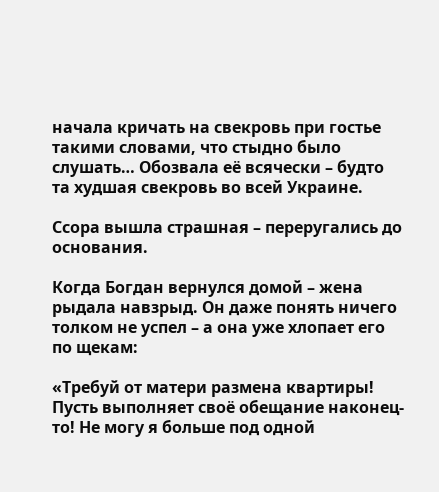начала кричать на свекровь при гостье такими словами, что стыдно было слушать… Обозвала её всячески – будто та худшая свекровь во всей Украине.

Ссора вышла страшная – переругались до основания.

Когда Богдан вернулся домой – жена рыдала навзрыд. Он даже понять ничего толком не успел – а она уже хлопает его по щекам:

«Требуй от матери размена квартиры! Пусть выполняет своё обещание наконец-то! Не могу я больше под одной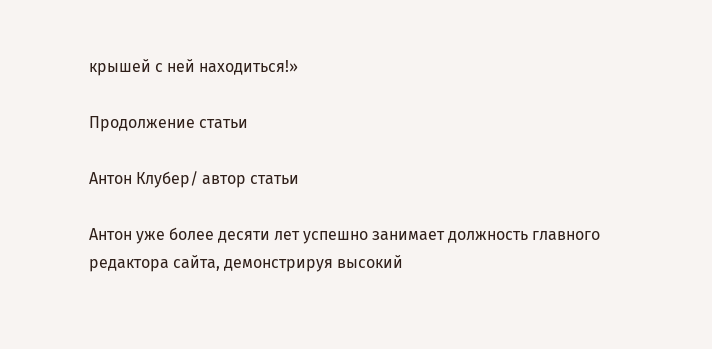крышей с ней находиться!»

Продолжение статьи

Антон Клубер/ автор статьи

Антон уже более десяти лет успешно занимает должность главного редактора сайта, демонстрируя высокий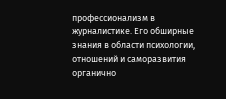профессионализм в журналистике. Его обширные знания в области психологии, отношений и саморазвития органично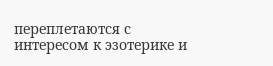переплетаются с интересом к эзотерике и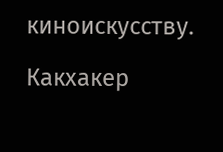киноискусству.

Какхакер